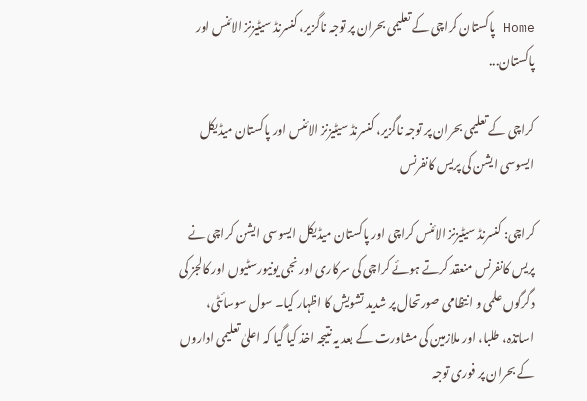Home پاکستان کراچی کے تعلیمی بحران پر توجہ ناگزیر، کنسرنڈ سیٹیزنز الائنس اور پاکستان...

کراچی کے تعلیمی بحران پر توجہ ناگزیر، کنسرنڈ سیٹیزنز الائنس اور پاکستان میڈیکل ایسوسی ایشن کی پریس کانفرنس

کراچی: کنسرنڈ سیٹیزنز الائنس کراچی اور پاکستان میڈیکل ایسوسی ایشن کراچی نے پریس کانفرنس منعقد کرتے ہوئے کراچی کی سرکاری اور نجی یونیورسٹیوں اور کالجز کی دگرگوں علمی و انتظامی صورتحال پر شدید تشویش کا اظہار کیا۔ سول سوسائٹی، اساتذہ، طلبا، اور ملازمین کی مشاورت کے بعد یہ نتیجہ اخذ کیا گیا کہ اعلیٰ تعلیمی اداروں کے بحران پر فوری توجہ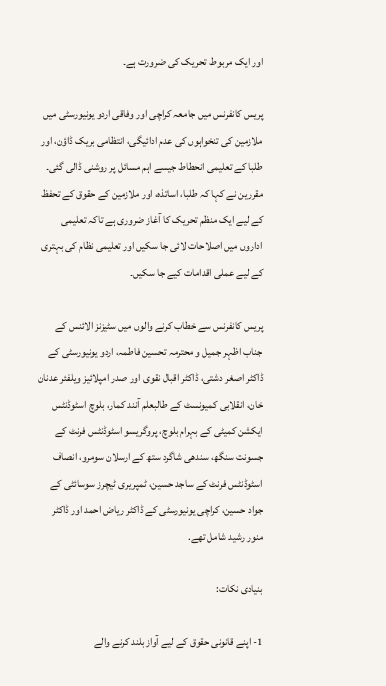اور ایک مربوط تحریک کی ضرورت ہے۔

پریس کانفرنس میں جامعہ کراچی اور وفاقی اردو یونیورسٹی میں ملازمین کی تنخواہوں کی عدم ادائیگی، انتظامی بریک ڈاؤن، اور طلبا کے تعلیمی انحطاط جیسے اہم مسائل پر روشنی ڈالی گئی۔ مقررین نے کہا کہ طلبا، اساتذہ، اور ملازمین کے حقوق کے تحفظ کے لیے ایک منظم تحریک کا آغاز ضروری ہے تاکہ تعلیمی اداروں میں اصلاحات لائی جا سکیں اور تعلیمی نظام کی بہتری کے لیے عملی اقدامات کیے جا سکیں۔

پریس کانفرنس سے خطاب کرنے والوں میں سٹیزنز الائنس کے جناب اظہر جمیل و محترمہ تحسین فاطمہ، اردو یونیورسٹی کے ڈاکٹر اصغر دشتی، ڈاکٹر اقبال نقوی اور صدر امپلائیز ویلفئر عدنان خان، انقلابی کمیونسٹ کے طالبعلم آنند کمار، بلوچ اسٹوڈنٹس ایکشن کمیٹی کے بہرام بلوچ، پروگریسو اسٹوڈنٹس فرنٹ کے جسونت سنگھ، سندھی شاگرد ستھ کے ارسلان سومرو، انصاف اسٹوڈنٹس فرنٹ کے ساجد حسین، ٹمپریری ٹیچرز سوسائٹی کے جواد حسین، کراچی یونیورسٹی کے ڈاکٹر ریاض احمد اور ڈاکٹر منور رشید شامل تھے.

بنیادی نکات:

1- اپنے قانونی حقوق کے لیے آواز بلند کرنے والے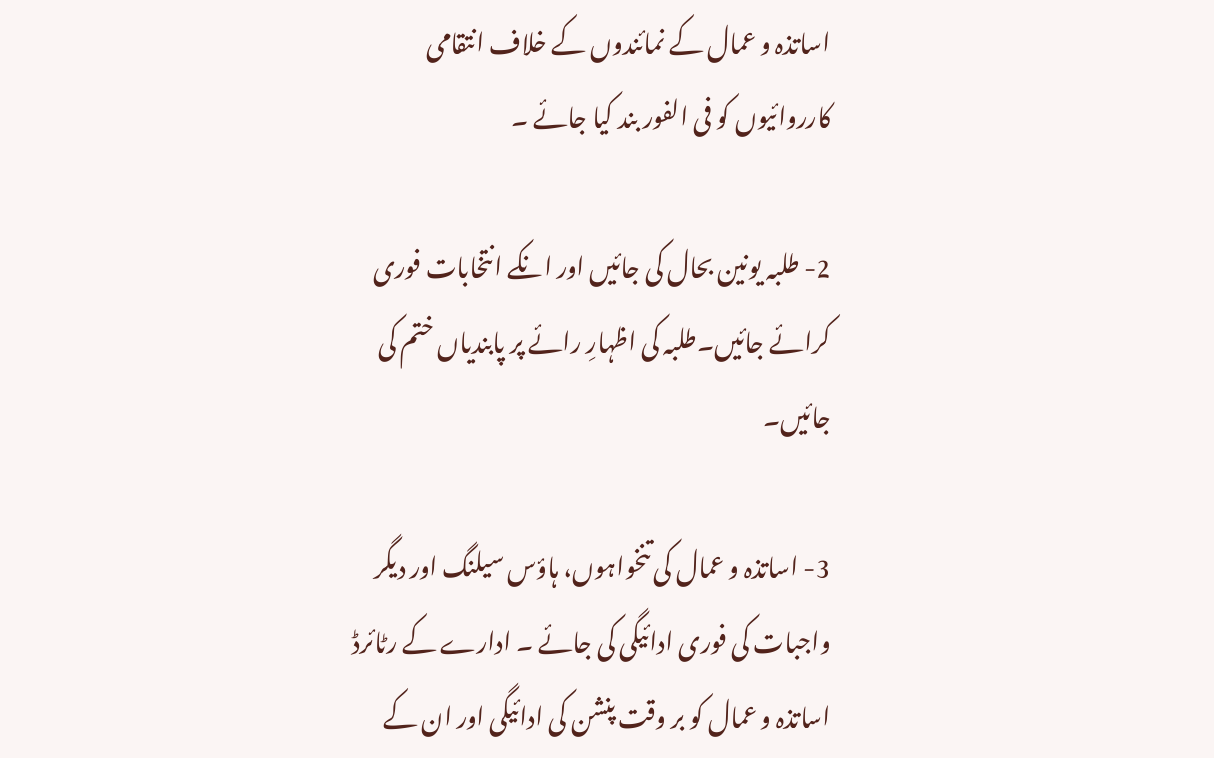اساتذہ و عمال کے نمائندوں کے خلاف انتقامی کارروائیوں کو فی الفور بند کیا جائے ۔

2- طلبہ یونین بحال کی جائیں اور انکے انتخابات فوری کرائے جائیں۔طلبہ کی اظہارِ رائے پر پابندیاں ختم کی جائیں۔

3- اساتذہ و عمال کی تنخواہوں، ہاؤس سیلنگ اور دیگر واجبات کی فوری ادائیگی کی جائے ۔ ادارے کے رٹائرڈ اساتذہ و عمال کو بر وقت پنشن کی ادائیگی اور ان کے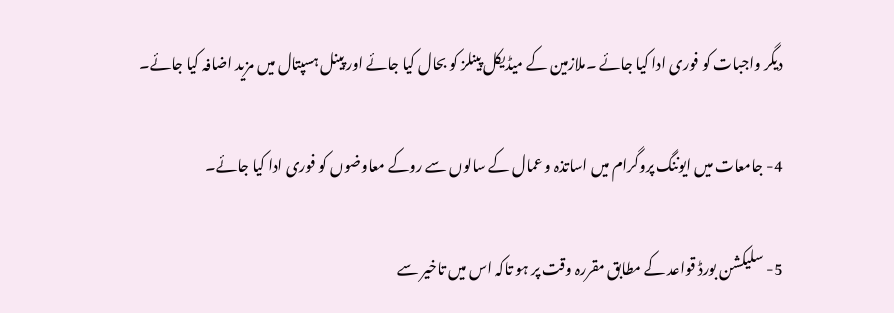دیگر واجبات کو فوری ادا کیا جائے ۔ملازمین کے میڈیکل پینلز کو بحال کیا جائے اور پینل ہسپتال میں مزید اضافہ کیا جائے۔

4- جامعات میں ایوننگ پروگرام میں اساتذہ و عمال کے سالوں سے روکے معاوضوں کو فوری ادا کیا جائے۔

5- سلیکشن بورڈ قواعد کے مطابق مقررہ وقت پر ہو تاکہ اس میں تاخیر سے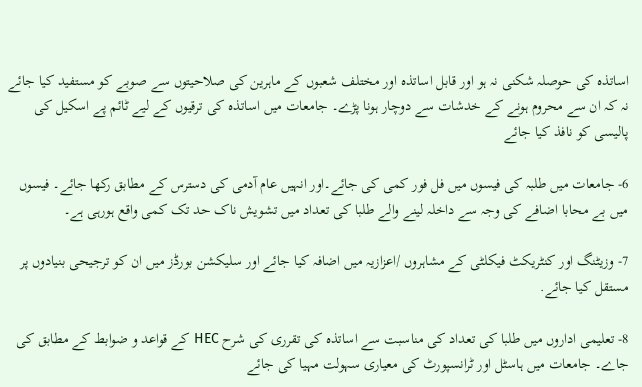اساتذہ کی حوصلہ شکنی نہ ہو اور قابل اساتذہ اور مختلف شعبوں کے ماہرین کی صلاحیتوں سے صوبے کو مستفید کیا جائے نہ کہ ان سے محروم ہونے کے خدشات سے دوچار ہونا پڑے۔ جامعات میں اساتذہ کی ترقیوں کے لیے ٹائم پے اسکیل کی پالیسی کو نافذ کیا جائے

6- جامعات میں طلبہ کی فیسوں میں فل فور کمی کی جائے۔اور انہیں عام آدمی کی دسترس کے مطابق رکھا جائے۔ فیسوں میں بے محابا اضافے کی وجہ سے داخلہ لینے والے طلبا کی تعداد میں تشویش ناک حد تک کمی واقع ہورہی ہے۔

7- وزیٹنگ اور کنٹریکٹ فیکلٹی کے مشاہروں /اعزازیہ میں اضافہ کیا جائے اور سلیکشن بورڈز میں ان کو ترجیحی بنیادوں پر مستقل کیا جائے.

8- تعلیمی اداروں میں طلبا کی تعداد کی مناسبت سے اساتذہ کی تقرری کی شرح HEC کے قواعد و ضوابط کے مطابق کی جاے۔ جامعات میں ہاسٹل اور ٹرانسپورٹ کی معیاری سہولت مہیا کی جائے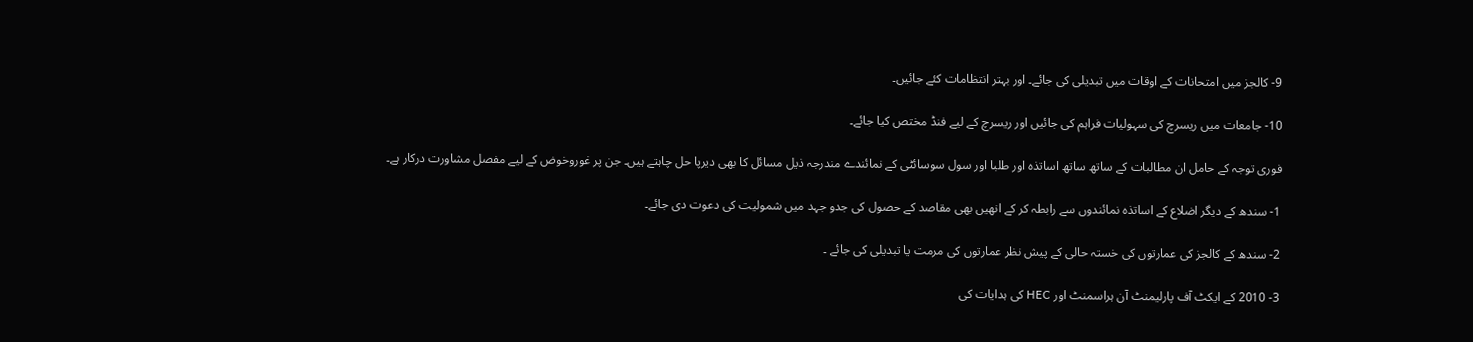9- کالجز میں امتحانات کے اوقات میں تبدیلی کی جائے۔ اور بہتر انتظامات کئے جائیں۔

10- جامعات میں ریسرچ کی سہولیات فراہم کی جائیں اور ریسرچ کے لیے فنڈ مختص کیا جائے۔

فوری توجہ کے حامل ان مطالبات کے ساتھ ساتھ اساتذہ اور طلبا اور سول سوسائٹی کے نمائندے مندرجہ ذیل مسائل کا بھی دیرپا حل چاہتے ہیں۔ جن پر غوروخوض کے لیے مفصل مشاورت درکار ہے۔

1- سندھ کے دیگر اضلاع کے اساتذہ نمائندوں سے رابطہ کر کے انھیں بھی مقاصد کے حصول کی جدو جہد میں شمولیت کی دعوت دی جائے۔

2- سندھ کے کالجز کی عمارتوں کی خستہ حالی کے پیش نظر عمارتوں کی مرمت یا تبدیلی کی جائے ۔

3- 2010 کے ایکٹ آف پارلیمنٹ آن ہراسمنٹ اور HEC کی ہدایات کی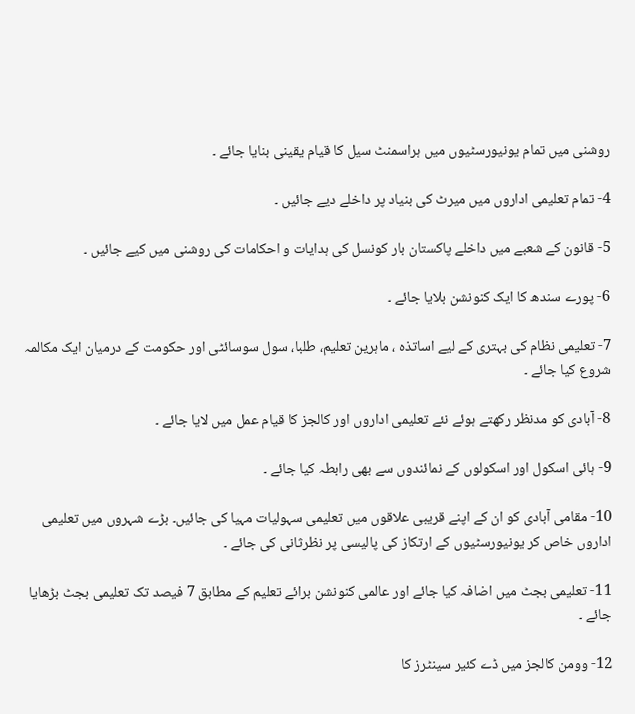روشنی میں تمام یونیورسٹیوں میں ہراسمنٹ سیل کا قیام یقینی بنایا جائے ۔

4- تمام تعلیمی اداروں میں میرٹ کی بنیاد پر داخلے دیے جائیں ۔

5- قانون کے شعبے میں داخلے پاکستان بار کونسل کی ہدایات و احکامات کی روشنی میں کیے جائیں ۔

6- پورے سندھ کا ایک کنونشن بلایا جائے ۔

7- تعلیمی نظام کی بہتری کے لیے اساتذہ ، ماہرین تعلیم، طلبا، سول سوسائٹی اور حکومت کے درمیان ایک مکالمہ شروع کیا جائے ۔

8- آبادی کو مدنظر رکھتے ہوئے نئے تعلیمی اداروں اور کالجز کا قیام عمل میں لایا جائے ۔

9- ہائی اسکول اور اسکولوں کے نمائندوں سے بھی رابطہ کیا جائے ۔

10- مقامی آبادی کو ان کے اپنے قریبی علاقوں میں تعلیمی سہولیات مہیا کی جائیں۔ بڑے شہروں میں تعلیمی اداروں خاص کر یونیورسٹیوں کے ارتکاز کی پالیسی پر نظرثانی کی جائے ۔

11- تعلیمی بجٹ میں اضافہ کیا جائے اور عالمی کنونشن برائے تعلیم کے مطابق 7 فیصد تک تعلیمی بجٹ بڑھایا جائے ۔

12- وومن کالجز میں ڈے کئیر سینٹرز کا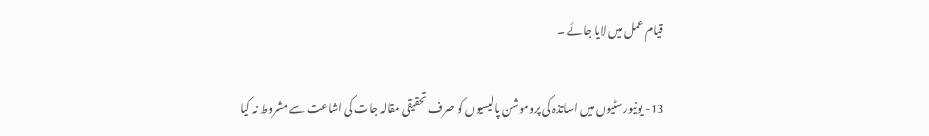قیام عمل میں لایا جائے ۔

13- یونیورسٹیوں میں اساتذہ کی پروموشن پالیسیوں کو صرف تحقیقی مقالہ جات کی اشاعت سے مشروط نہ کیا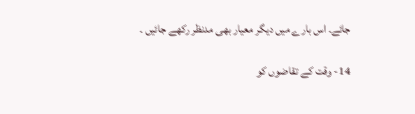جائے۔ اس بارے میں دیگر معیار بھی مدنظر رکھے جائیں ۔

14- وقت کے تقاضوں کو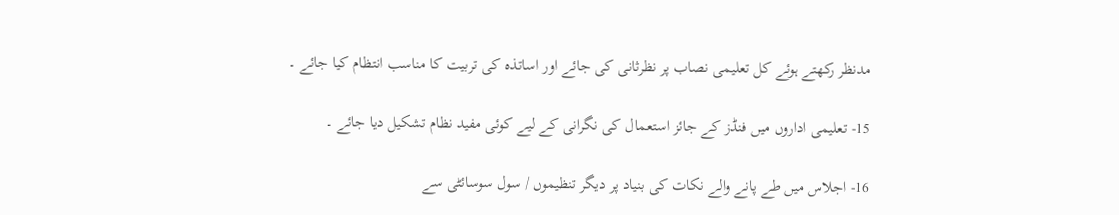مدنظر رکھتے ہوئے کل تعلیمی نصاب پر نظرثانی کی جائے اور اساتذہ کی تربیت کا مناسب انتظام کیا جائے ۔

15- تعلیمی اداروں میں فنڈز کے جائز استعمال کی نگرانی کے لیے کوئی مفید نظام تشکیل دیا جائے ۔

16- اجلاس میں طے پانے والے نکات کی بنیاد پر دیگر تنظیموں / سول سوسائٹی سے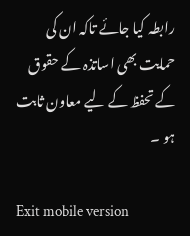رابطہ کیا جائے تاکہ ان کی حمایت بھی اساتذہ کے حقوق کے تحفظ کے لیے معاون ثابت ہو ۔

Exit mobile version